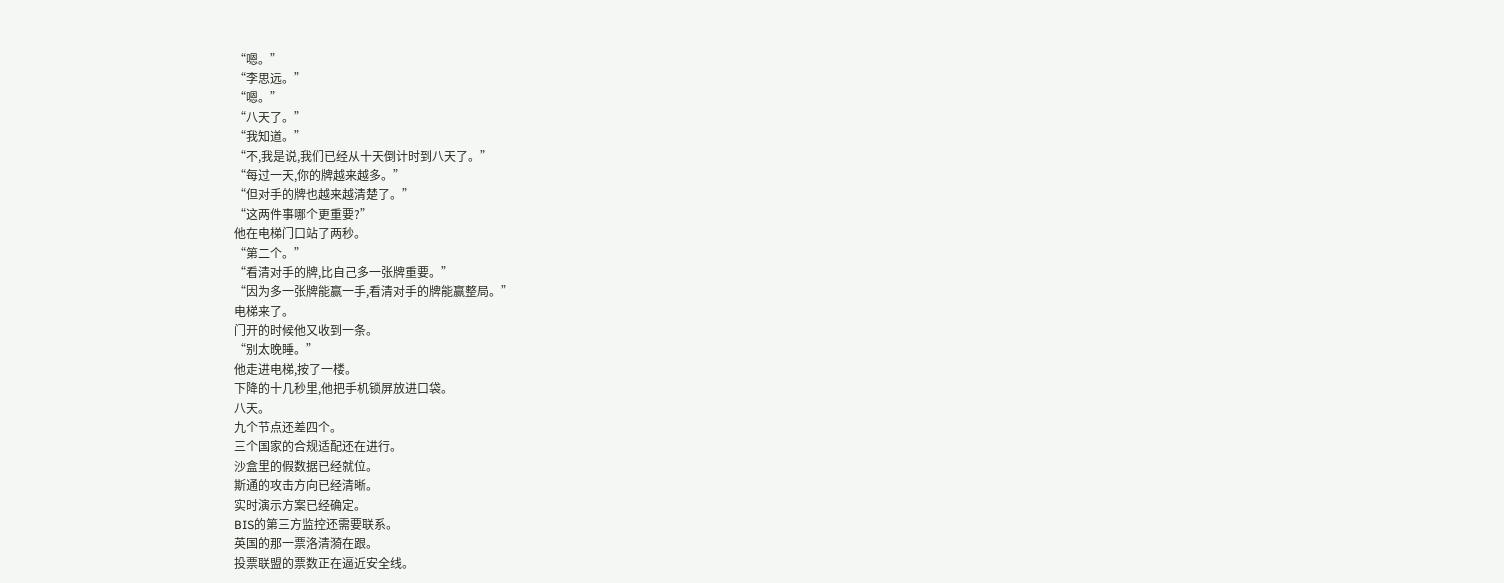“嗯。”
“李思远。”
“嗯。”
“八天了。”
“我知道。”
“不,我是说,我们已经从十天倒计时到八天了。”
“每过一天,你的牌越来越多。”
“但对手的牌也越来越清楚了。”
“这两件事哪个更重要?”
他在电梯门口站了两秒。
“第二个。”
“看清对手的牌,比自己多一张牌重要。”
“因为多一张牌能赢一手,看清对手的牌能赢整局。”
电梯来了。
门开的时候他又收到一条。
“别太晚睡。”
他走进电梯,按了一楼。
下降的十几秒里,他把手机锁屏放进口袋。
八天。
九个节点还差四个。
三个国家的合规适配还在进行。
沙盒里的假数据已经就位。
斯通的攻击方向已经清晰。
实时演示方案已经确定。
BIS的第三方监控还需要联系。
英国的那一票洛清漪在跟。
投票联盟的票数正在逼近安全线。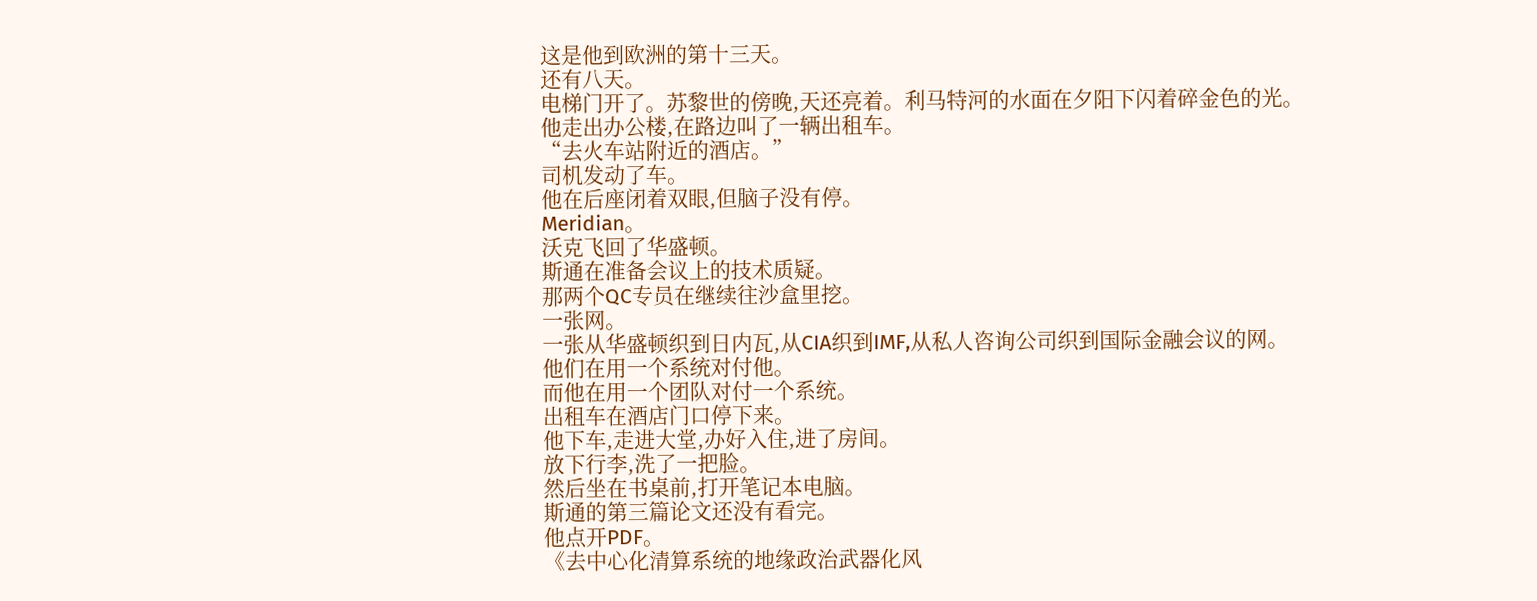这是他到欧洲的第十三天。
还有八天。
电梯门开了。苏黎世的傍晚,天还亮着。利马特河的水面在夕阳下闪着碎金色的光。
他走出办公楼,在路边叫了一辆出租车。
“去火车站附近的酒店。”
司机发动了车。
他在后座闭着双眼,但脑子没有停。
Meridian。
沃克飞回了华盛顿。
斯通在准备会议上的技术质疑。
那两个QC专员在继续往沙盒里挖。
一张网。
一张从华盛顿织到日内瓦,从CIA织到IMF,从私人咨询公司织到国际金融会议的网。
他们在用一个系统对付他。
而他在用一个团队对付一个系统。
出租车在酒店门口停下来。
他下车,走进大堂,办好入住,进了房间。
放下行李,洗了一把脸。
然后坐在书桌前,打开笔记本电脑。
斯通的第三篇论文还没有看完。
他点开PDF。
《去中心化清算系统的地缘政治武器化风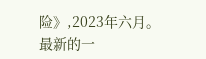险》,2023年六月。
最新的一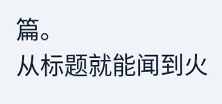篇。
从标题就能闻到火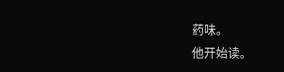药味。
他开始读。